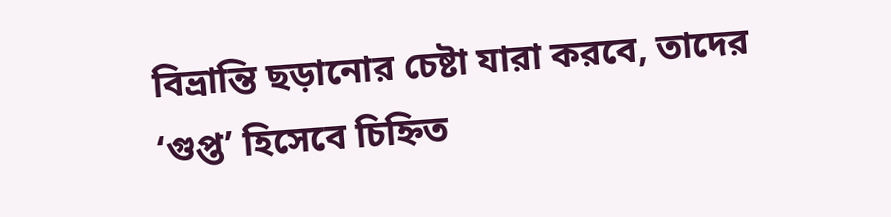বিভ্রান্তি ছড়ানোর চেষ্টা যারা করবে, তাদের ‘গুপ্ত’ হিসেবে চিহ্নিত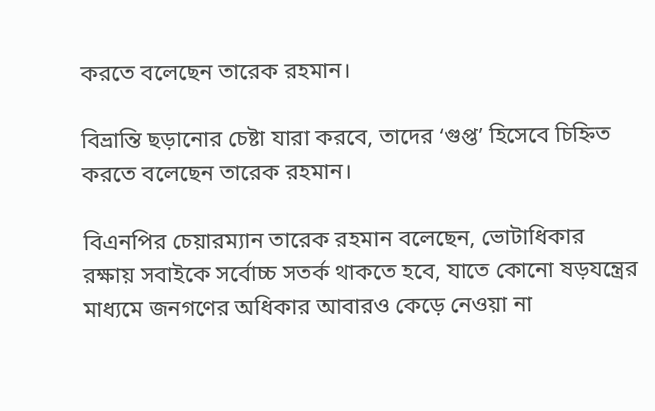করতে বলেছেন তারেক রহমান।

বিভ্রান্তি ছড়ানোর চেষ্টা যারা করবে, তাদের ‘গুপ্ত’ হিসেবে চিহ্নিত করতে বলেছেন তারেক রহমান।

বিএনপির চেয়ারম্যান তারেক রহমান বলেছেন, ভোটাধিকার রক্ষায় সবাইকে সর্বোচ্চ সতর্ক থাকতে হবে, যাতে কোনো ষড়যন্ত্রের মাধ্যমে জনগণের অধিকার আবারও কেড়ে নেওয়া না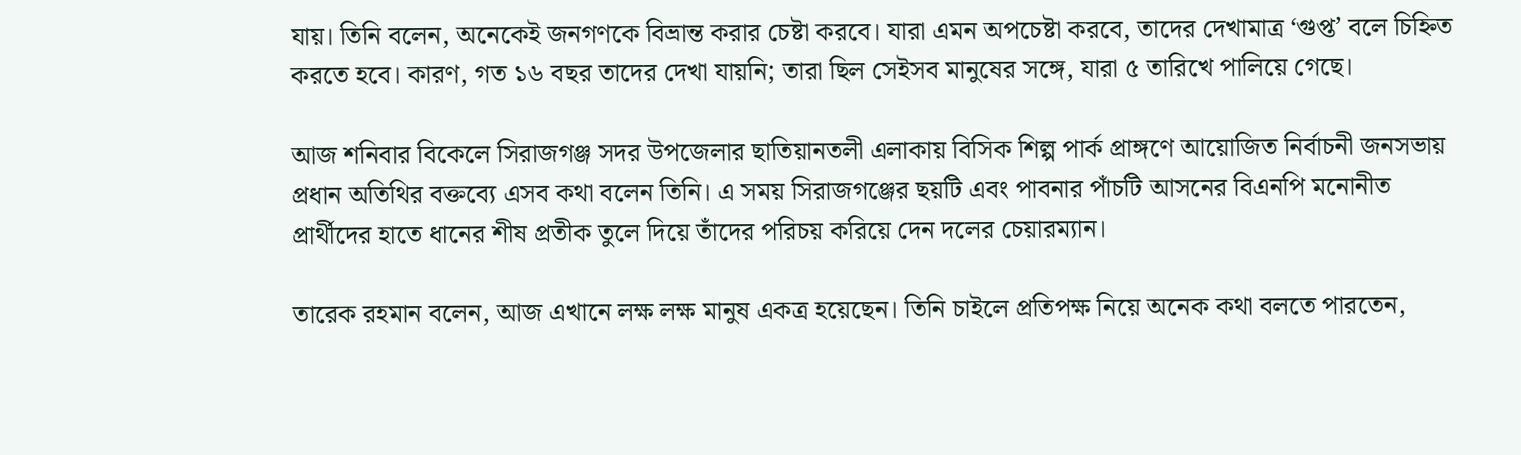যায়। তিনি বলেন, অনেকেই জনগণকে বিভ্রান্ত করার চেষ্টা করবে। যারা এমন অপচেষ্টা করবে, তাদের দেখামাত্র ‘গুপ্ত’ বলে চিহ্নিত করতে হবে। কারণ, গত ১৬ বছর তাদের দেখা যায়নি; তারা ছিল সেইসব মানুষের সঙ্গে, যারা ৫ তারিখে পালিয়ে গেছে।

আজ শনিবার বিকেলে সিরাজগঞ্জ সদর উপজেলার ছাতিয়ানতলী এলাকায় বিসিক শিল্প পার্ক প্রাঙ্গণে আয়োজিত নির্বাচনী জনসভায় প্রধান অতিথির বক্তব্যে এসব কথা বলেন তিনি। এ সময় সিরাজগঞ্জের ছয়টি এবং পাবনার পাঁচটি আসনের বিএনপি মনোনীত প্রার্থীদের হাতে ধানের শীষ প্রতীক তুলে দিয়ে তাঁদের পরিচয় করিয়ে দেন দলের চেয়ারম্যান।

তারেক রহমান বলেন, আজ এখানে লক্ষ লক্ষ মানুষ একত্র হয়েছেন। তিনি চাইলে প্রতিপক্ষ নিয়ে অনেক কথা বলতে পারতেন,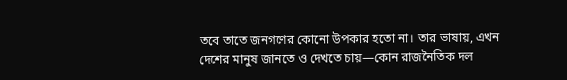তবে তাতে জনগণের কোনো উপকার হতো না। তার ভাষায়, এখন দেশের মানুষ জানতে ও দেখতে চায়—কোন রাজনৈতিক দল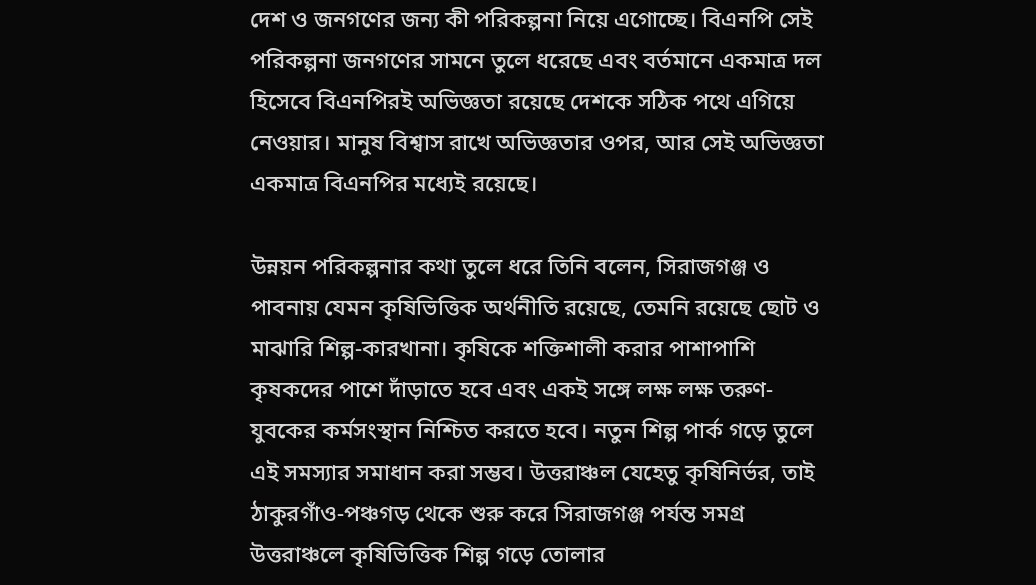দেশ ও জনগণের জন্য কী পরিকল্পনা নিয়ে এগোচ্ছে। বিএনপি সেই পরিকল্পনা জনগণের সামনে তুলে ধরেছে এবং বর্তমানে একমাত্র দল হিসেবে বিএনপিরই অভিজ্ঞতা রয়েছে দেশকে সঠিক পথে এগিয়ে নেওয়ার। মানুষ বিশ্বাস রাখে অভিজ্ঞতার ওপর, আর সেই অভিজ্ঞতা একমাত্র বিএনপির মধ্যেই রয়েছে।

উন্নয়ন পরিকল্পনার কথা তুলে ধরে তিনি বলেন, সিরাজগঞ্জ ও পাবনায় যেমন কৃষিভিত্তিক অর্থনীতি রয়েছে, তেমনি রয়েছে ছোট ও মাঝারি শিল্প-কারখানা। কৃষিকে শক্তিশালী করার পাশাপাশি কৃষকদের পাশে দাঁড়াতে হবে এবং একই সঙ্গে লক্ষ লক্ষ তরুণ-যুবকের কর্মসংস্থান নিশ্চিত করতে হবে। নতুন শিল্প পার্ক গড়ে তুলে এই সমস্যার সমাধান করা সম্ভব। উত্তরাঞ্চল যেহেতু কৃষিনির্ভর, তাই ঠাকুরগাঁও-পঞ্চগড় থেকে শুরু করে সিরাজগঞ্জ পর্যন্ত সমগ্র উত্তরাঞ্চলে কৃষিভিত্তিক শিল্প গড়ে তোলার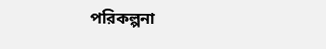পরিকল্পনা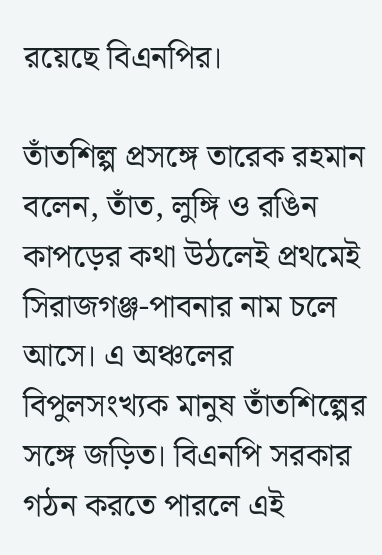রয়েছে বিএনপির।

তাঁতশিল্প প্রসঙ্গে তারেক রহমান বলেন, তাঁত, লুঙ্গি ও রঙিন কাপড়ের কথা উঠলেই প্রথমেই সিরাজগঞ্জ-পাবনার নাম চলে আসে। এ অঞ্চলের বিপুলসংখ্যক মানুষ তাঁতশিল্পের সঙ্গে জড়িত। বিএনপি সরকার গঠন করতে পারলে এই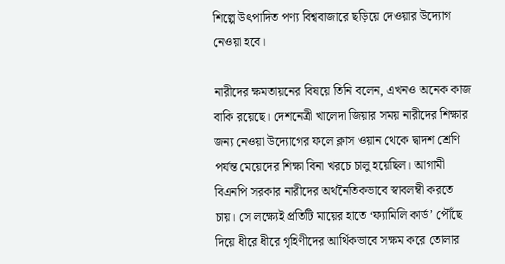শিল্পে উৎপাদিত পণ্য বিশ্ববাজারে ছড়িয়ে দেওয়ার উদ্যোগ নেওয়া হবে।

নারীদের ক্ষমতায়নের বিষয়ে তিনি বলেন, এখনও অনেক কাজ বাকি রয়েছে। দেশনেত্রী খালেদা জিয়ার সময় নারীদের শিক্ষার জন্য নেওয়া উদ্যোগের ফলে ক্লাস ওয়ান থেকে দ্বাদশ শ্রেণি পর্যন্ত মেয়েদের শিক্ষা বিনা খরচে চালু হয়েছিল। আগামী বিএনপি সরকার নারীদের অর্থনৈতিকভাবে স্বাবলম্বী করতে চায়। সে লক্ষ্যেই প্রতিটি মায়ের হাতে ‘ফ্যামিলি কার্ড’ পৌঁছে দিয়ে ধীরে ধীরে গৃহিণীদের আর্থিকভাবে সক্ষম করে তোলার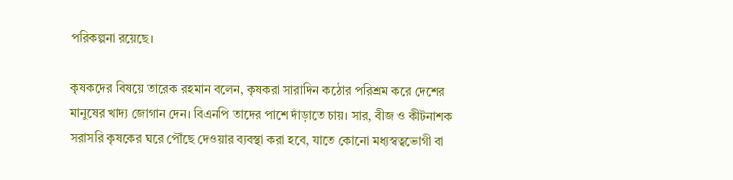পরিকল্পনা রয়েছে।

কৃষকদের বিষয়ে তারেক রহমান বলেন, কৃষকরা সারাদিন কঠোর পরিশ্রম করে দেশের মানুষের খাদ্য জোগান দেন। বিএনপি তাদের পাশে দাঁড়াতে চায়। সার, বীজ ও কীটনাশক সরাসরি কৃষকের ঘরে পৌঁছে দেওয়ার ব্যবস্থা করা হবে, যাতে কোনো মধ্যস্বত্বভোগী বা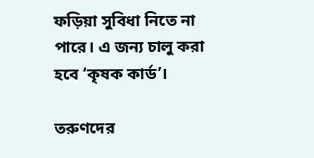ফড়িয়া সুবিধা নিতে না পারে। এ জন্য চালু করা হবে ‘কৃষক কার্ড’।

তরুণদের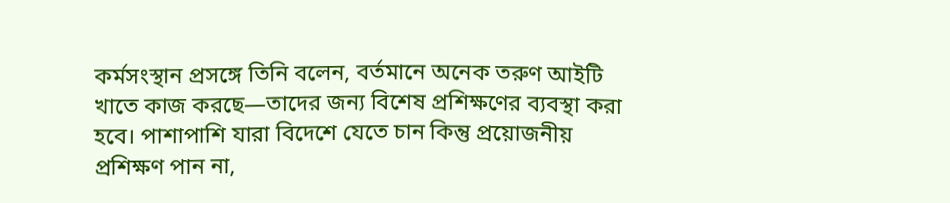কর্মসংস্থান প্রসঙ্গে তিনি বলেন, বর্তমানে অনেক তরুণ আইটি খাতে কাজ করছে—তাদের জন্য বিশেষ প্রশিক্ষণের ব্যবস্থা করা হবে। পাশাপাশি যারা বিদেশে যেতে চান কিন্তু প্রয়োজনীয় প্রশিক্ষণ পান না,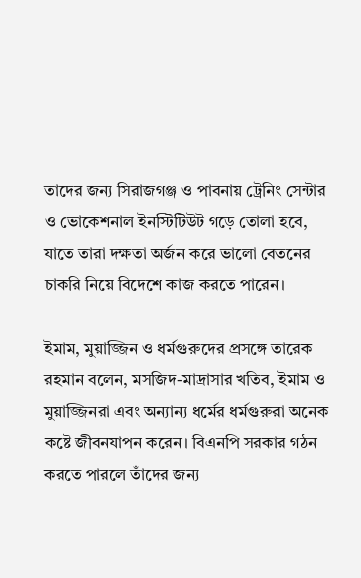তাদের জন্য সিরাজগঞ্জ ও পাবনায় ট্রেনিং সেন্টার ও ভোকেশনাল ইনস্টিটিউট গড়ে তোলা হবে, যাতে তারা দক্ষতা অর্জন করে ভালো বেতনের চাকরি নিয়ে বিদেশে কাজ করতে পারেন।

ইমাম, মুয়াজ্জিন ও ধর্মগুরুদের প্রসঙ্গে তারেক রহমান বলেন, মসজিদ-মাদ্রাসার খতিব, ইমাম ও মুয়াজ্জিনরা এবং অন্যান্য ধর্মের ধর্মগুরুরা অনেক কষ্টে জীবনযাপন করেন। বিএনপি সরকার গঠন করতে পারলে তাঁদের জন্য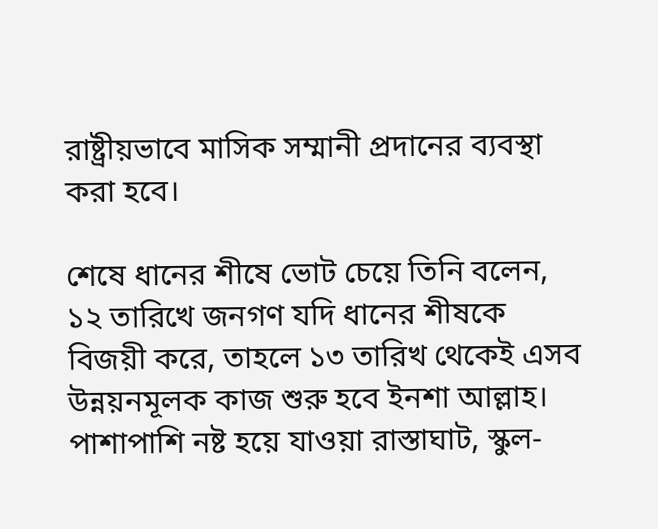রাষ্ট্রীয়ভাবে মাসিক সম্মানী প্রদানের ব্যবস্থা করা হবে।

শেষে ধানের শীষে ভোট চেয়ে তিনি বলেন, ১২ তারিখে জনগণ যদি ধানের শীষকে বিজয়ী করে, তাহলে ১৩ তারিখ থেকেই এসব উন্নয়নমূলক কাজ শুরু হবে ইনশা আল্লাহ। পাশাপাশি নষ্ট হয়ে যাওয়া রাস্তাঘাট, স্কুল-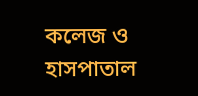কলেজ ও হাসপাতাল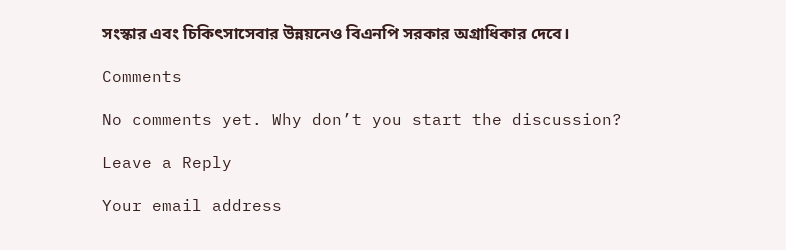সংস্কার এবং চিকিৎসাসেবার উন্নয়নেও বিএনপি সরকার অগ্রাধিকার দেবে।

Comments

No comments yet. Why don’t you start the discussion?

Leave a Reply

Your email address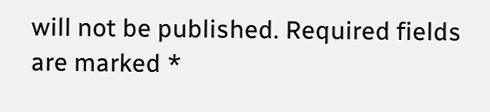will not be published. Required fields are marked *